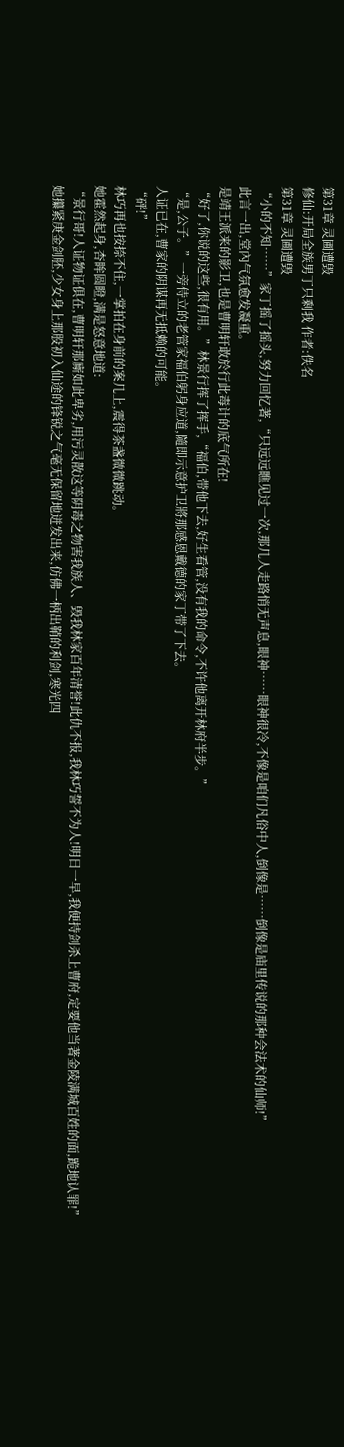第31章 灵圃遭毁
修仙:开局全族男丁只剩我 作者:佚名
第31章 灵圃遭毁
“小的不知……”家丁摇了摇头,努力回忆著,“只远远瞧见过一次,那几人走路悄无声息,眼神……眼神很冷,不像是咱们凡俗中人,倒像是……倒像是庙里传说的那种会法术的仙师!”
此言一出,堂內气氛愈发凝重。
是靖王派来的影卫,也是曹明轩敢於行此毒计的底气所在!
“好了,你说的这些,很有用。”林景行挥了挥手,“福伯,带他下去,好生看管,没有我的命令,不许他离开林府半步。”
“是,公子。”一旁侍立的老管家福伯躬身应道,隨即示意护卫將那感恩戴德的家丁带了下去。
人证已在,曹家的阴谋再无抵赖的可能。
“砰!”
林巧再也按捺不住,一掌拍在身前的案几上,震得茶盏微微跳动。
她霍然起身,杏眸圆瞪,满是怒意地道:
“景行哥!人证物证俱在,曹明轩那廝如此卑劣,用污灵散这等阴毒之物害我族人、毁我林家百年清誉!此仇不报,我林巧誓不为人!明日一早,我便持剑杀上曹府,定要他当著金陵满城百姓的面,跪地认罪!”
她攥紧庚金剑胚,少女身上那股初入仙途的锋锐之气毫无保留地迸发出来,仿佛一柄出鞘的利剑,寒光四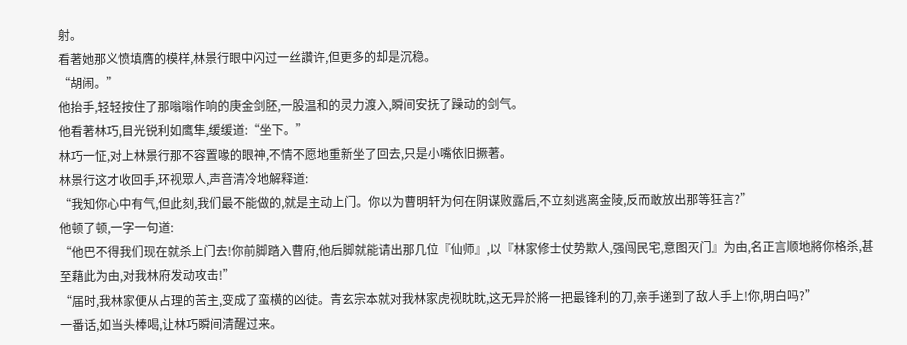射。
看著她那义愤填膺的模样,林景行眼中闪过一丝讚许,但更多的却是沉稳。
“胡闹。”
他抬手,轻轻按住了那嗡嗡作响的庚金剑胚,一股温和的灵力渡入,瞬间安抚了躁动的剑气。
他看著林巧,目光锐利如鹰隼,缓缓道:“坐下。”
林巧一怔,对上林景行那不容置喙的眼神,不情不愿地重新坐了回去,只是小嘴依旧撅著。
林景行这才收回手,环视眾人,声音清冷地解释道:
“我知你心中有气,但此刻,我们最不能做的,就是主动上门。你以为曹明轩为何在阴谋败露后,不立刻逃离金陵,反而敢放出那等狂言?”
他顿了顿,一字一句道:
“他巴不得我们现在就杀上门去!你前脚踏入曹府,他后脚就能请出那几位『仙师』,以『林家修士仗势欺人,强闯民宅,意图灭门』为由,名正言顺地將你格杀,甚至藉此为由,对我林府发动攻击!”
“届时,我林家便从占理的苦主,变成了蛮横的凶徒。青玄宗本就对我林家虎视眈眈,这无异於將一把最锋利的刀,亲手递到了敌人手上!你,明白吗?”
一番话,如当头棒喝,让林巧瞬间清醒过来。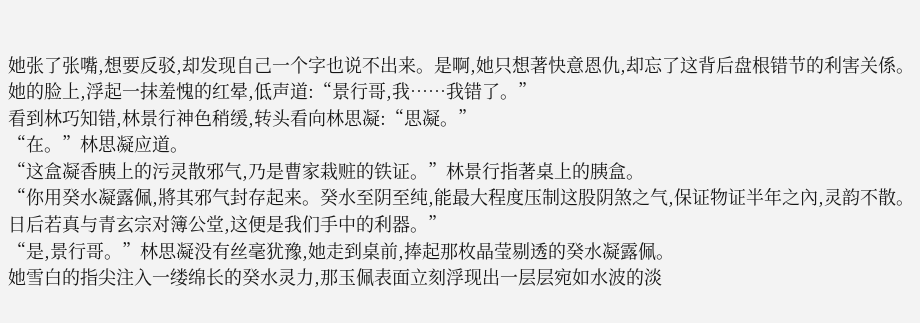她张了张嘴,想要反驳,却发现自己一个字也说不出来。是啊,她只想著快意恩仇,却忘了这背后盘根错节的利害关係。她的脸上,浮起一抹羞愧的红晕,低声道:“景行哥,我……我错了。”
看到林巧知错,林景行神色稍缓,转头看向林思凝:“思凝。”
“在。”林思凝应道。
“这盒凝香胰上的污灵散邪气,乃是曹家栽赃的铁证。”林景行指著桌上的胰盒。
“你用癸水凝露佩,將其邪气封存起来。癸水至阴至纯,能最大程度压制这股阴煞之气,保证物证半年之內,灵韵不散。日后若真与青玄宗对簿公堂,这便是我们手中的利器。”
“是,景行哥。”林思凝没有丝毫犹豫,她走到桌前,捧起那枚晶莹剔透的癸水凝露佩。
她雪白的指尖注入一缕绵长的癸水灵力,那玉佩表面立刻浮现出一层层宛如水波的淡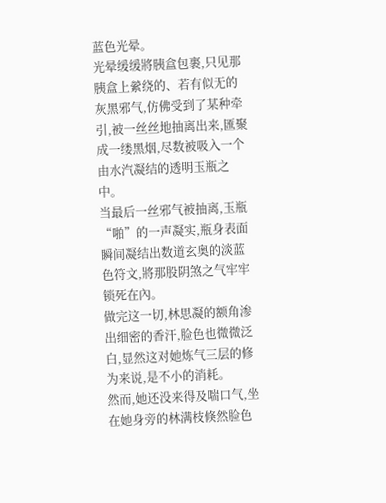蓝色光晕。
光晕缓缓將胰盒包裹,只见那胰盒上縈绕的、若有似无的灰黑邪气,仿佛受到了某种牵引,被一丝丝地抽离出来,匯聚成一缕黑烟,尽数被吸入一个由水汽凝结的透明玉瓶之中。
当最后一丝邪气被抽离,玉瓶“啪”的一声凝实,瓶身表面瞬间凝结出数道玄奥的淡蓝色符文,將那股阴煞之气牢牢锁死在內。
做完这一切,林思凝的额角渗出细密的香汗,脸色也微微泛白,显然这对她炼气三层的修为来说,是不小的消耗。
然而,她还没来得及喘口气,坐在她身旁的林满枝倏然脸色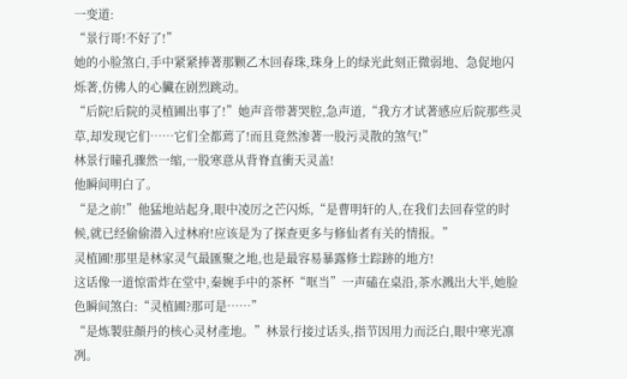一变道:
“景行哥!不好了!”
她的小脸煞白,手中紧紧捧著那颗乙木回春珠,珠身上的绿光此刻正微弱地、急促地闪烁著,仿佛人的心臟在剧烈跳动。
“后院!后院的灵植圃出事了!”她声音带著哭腔,急声道,“我方才试著感应后院那些灵草,却发现它们……它们全都蔫了!而且竟然渗著一股污灵散的煞气!”
林景行瞳孔骤然一缩,一股寒意从背脊直衝天灵盖!
他瞬间明白了。
“是之前!”他猛地站起身,眼中凌厉之芒闪烁,“是曹明轩的人,在我们去回春堂的时候,就已经偷偷潜入过林府!应该是为了探查更多与修仙者有关的情报。”
灵植圃!那里是林家灵气最匯聚之地,也是最容易暴露修士踪跡的地方!
这话像一道惊雷炸在堂中,秦婉手中的茶杯“哐当”一声磕在桌沿,茶水溅出大半,她脸色瞬间煞白:“灵植圃?那可是……”
“是炼製驻顏丹的核心灵材產地。”林景行接过话头,指节因用力而泛白,眼中寒光凛冽。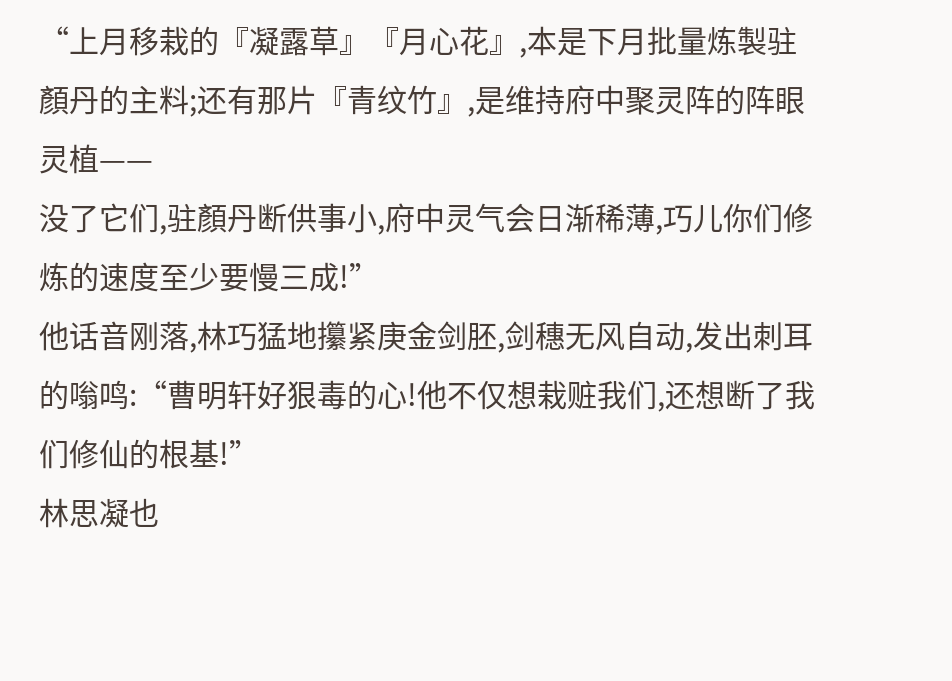“上月移栽的『凝露草』『月心花』,本是下月批量炼製驻顏丹的主料;还有那片『青纹竹』,是维持府中聚灵阵的阵眼灵植——
没了它们,驻顏丹断供事小,府中灵气会日渐稀薄,巧儿你们修炼的速度至少要慢三成!”
他话音刚落,林巧猛地攥紧庚金剑胚,剑穗无风自动,发出刺耳的嗡鸣:“曹明轩好狠毒的心!他不仅想栽赃我们,还想断了我们修仙的根基!”
林思凝也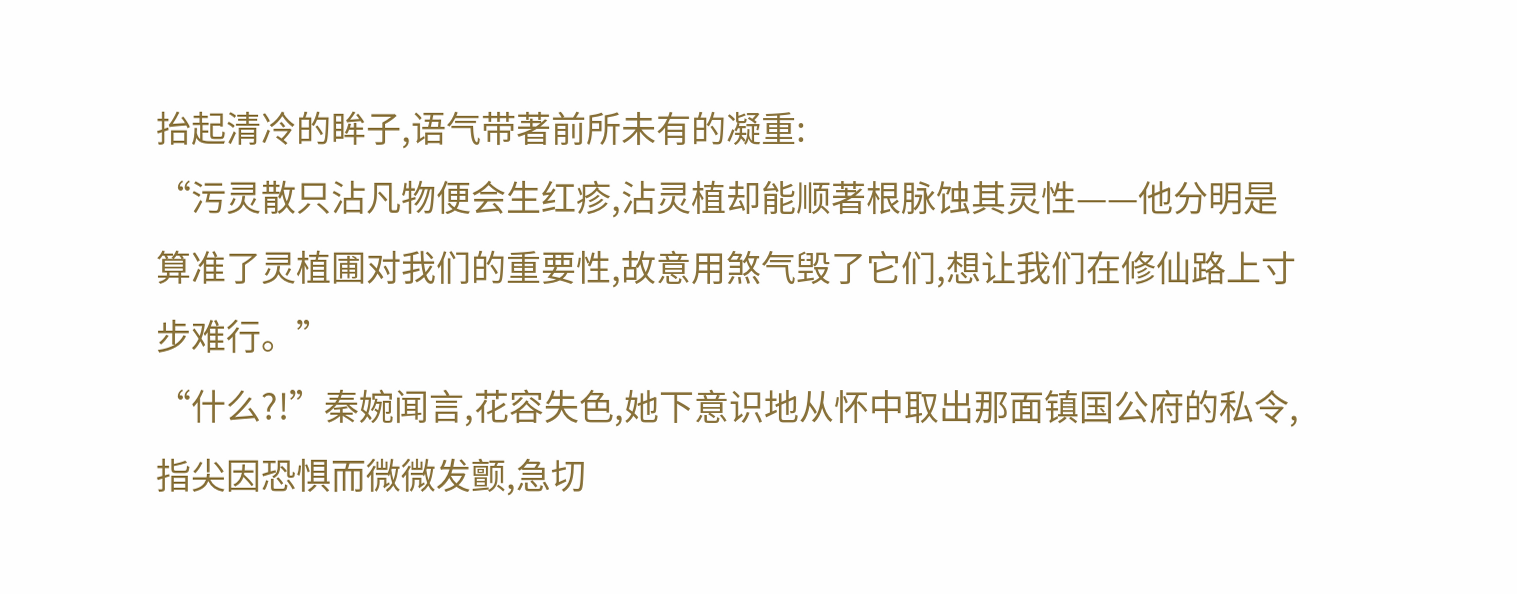抬起清冷的眸子,语气带著前所未有的凝重:
“污灵散只沾凡物便会生红疹,沾灵植却能顺著根脉蚀其灵性——他分明是算准了灵植圃对我们的重要性,故意用煞气毁了它们,想让我们在修仙路上寸步难行。”
“什么?!”秦婉闻言,花容失色,她下意识地从怀中取出那面镇国公府的私令,指尖因恐惧而微微发颤,急切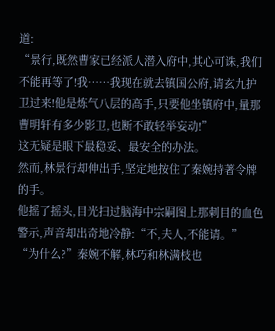道:
“景行,既然曹家已经派人潜入府中,其心可诛,我们不能再等了!我……我现在就去镇国公府,请玄九护卫过来!他是炼气八层的高手,只要他坐镇府中,量那曹明轩有多少影卫,也断不敢轻举妄动!”
这无疑是眼下最稳妥、最安全的办法。
然而,林景行却伸出手,坚定地按住了秦婉持著令牌的手。
他摇了摇头,目光扫过脑海中宗嗣图上那刺目的血色警示,声音却出奇地冷静:“不,夫人,不能请。”
“为什么?”秦婉不解,林巧和林满枝也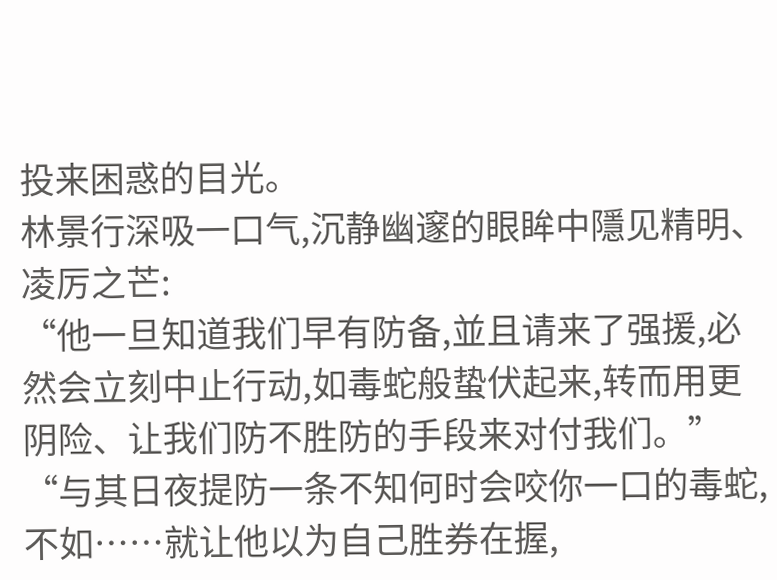投来困惑的目光。
林景行深吸一口气,沉静幽邃的眼眸中隱见精明、凌厉之芒:
“他一旦知道我们早有防备,並且请来了强援,必然会立刻中止行动,如毒蛇般蛰伏起来,转而用更阴险、让我们防不胜防的手段来对付我们。”
“与其日夜提防一条不知何时会咬你一口的毒蛇,不如……就让他以为自己胜券在握,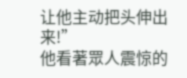让他主动把头伸出来!”
他看著眾人震惊的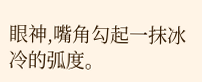眼神,嘴角勾起一抹冰冷的弧度。